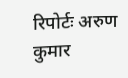रिपोर्टः अरुण कुमार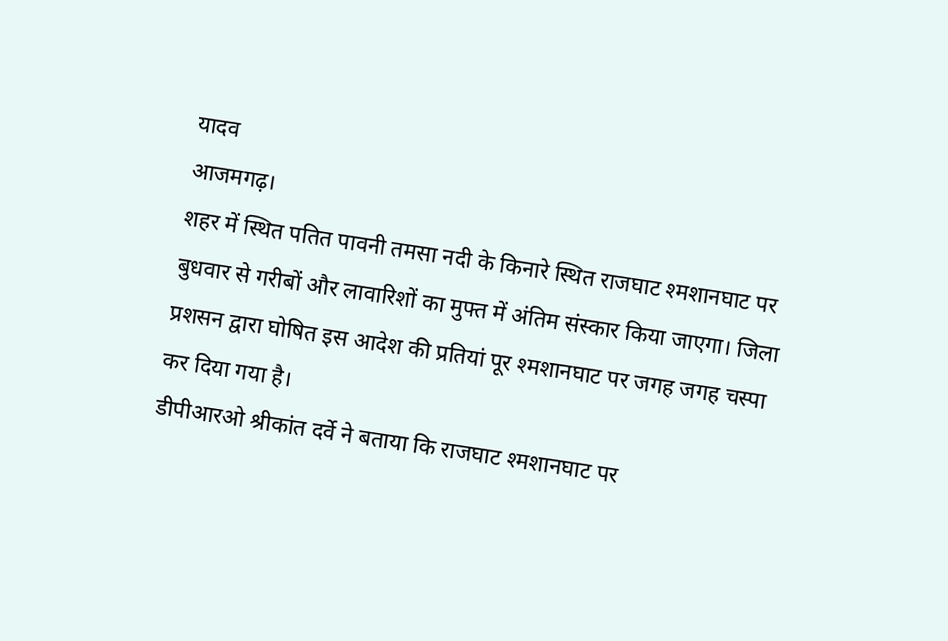यादव
आजमगढ़।
शहर में स्थित पतित पावनी तमसा नदी के किनारे स्थित राजघाट श्मशानघाट पर बुधवार से गरीबों और लावारिशों का मुफ्त में अंतिम संस्कार किया जाएगा। जिला प्रशसन द्वारा घोषित इस आदेश की प्रतियां पूर श्मशानघाट पर जगह जगह चस्पा कर दिया गया है।
डीपीआरओ श्रीकांत दर्वे ने बताया कि राजघाट श्मशानघाट पर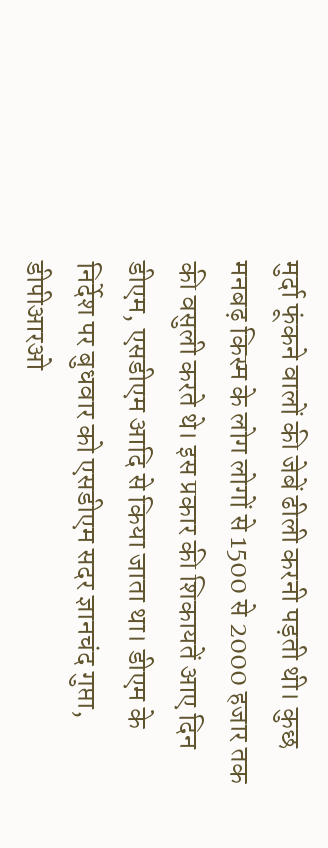मुर्दा फूंकने वालों की जेबें ढीली करनी पड़ती थी। कुछ मनबढ़ किस्म के लोग लोगों से 1500 से 2000 हजार तक की वसुली करते थे। इस प्रकार की शिकायतें आए दिन डीएम, एसडीएम आदि से किया जाता था। डीएम के निर्देश पर बुधवार को एसडीएम सदर ज्ञानचंद गुप्ता, डीपीआरओ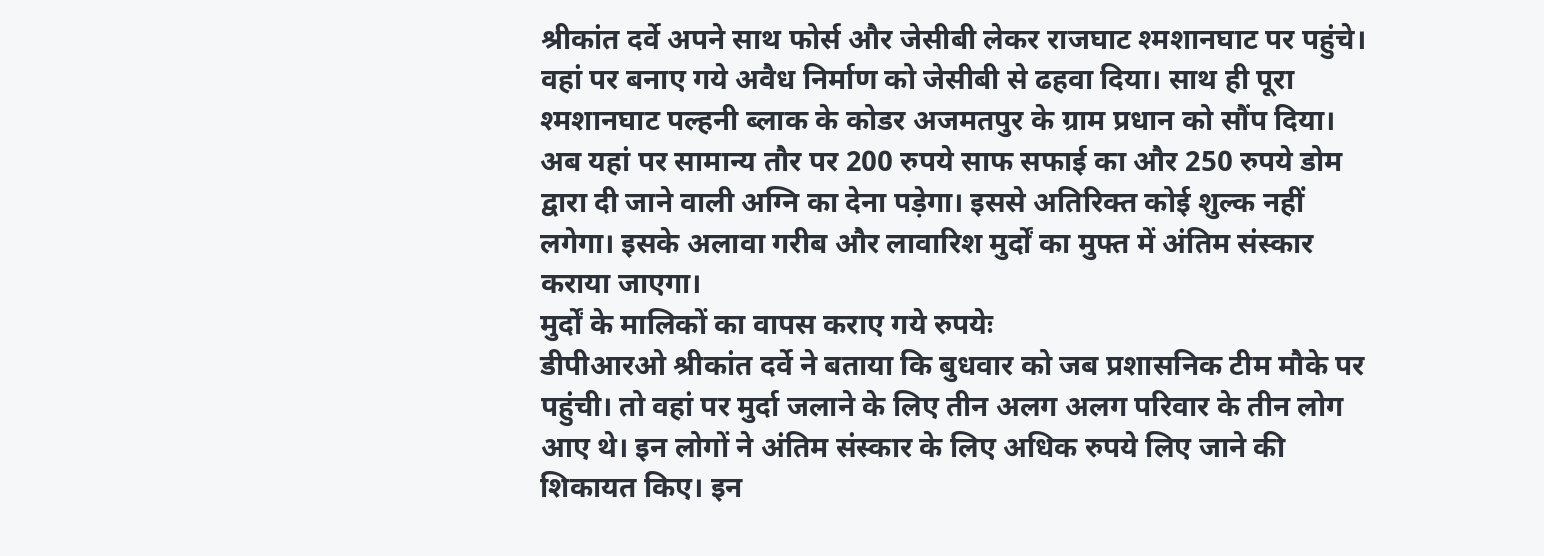श्रीकांत दर्वे अपने साथ फोर्स और जेसीबी लेकर राजघाट श्मशानघाट पर पहुंचे। वहां पर बनाए गये अवैध निर्माण को जेसीबी से ढहवा दिया। साथ ही पूरा श्मशानघाट पल्हनी ब्लाक के कोडर अजमतपुर के ग्राम प्रधान को सौंप दिया। अब यहां पर सामान्य तौर पर 200 रुपये साफ सफाई का और 250 रुपये डोम द्वारा दी जाने वाली अग्नि का देना पड़ेगा। इससे अतिरिक्त कोई शुल्क नहीं लगेगा। इसके अलावा गरीब और लावारिश मुर्दों का मुफ्त में अंतिम संस्कार कराया जाएगा।
मुर्दों के मालिकों का वापस कराए गये रुपयेः
डीपीआरओ श्रीकांत दर्वे ने बताया कि बुधवार को जब प्रशासनिक टीम मौके पर पहुंची। तो वहां पर मुर्दा जलाने के लिए तीन अलग अलग परिवार के तीन लोग आए थे। इन लोगों ने अंतिम संस्कार के लिए अधिक रुपये लिए जाने की शिकायत किए। इन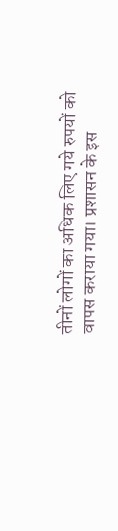तीनों लोगों का अधिक लिए गये रुपयों को वापस कराया गया। प्रशासन के इस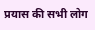प्रयास की सभी लोग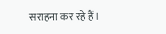सराहना कर रहे हैं।